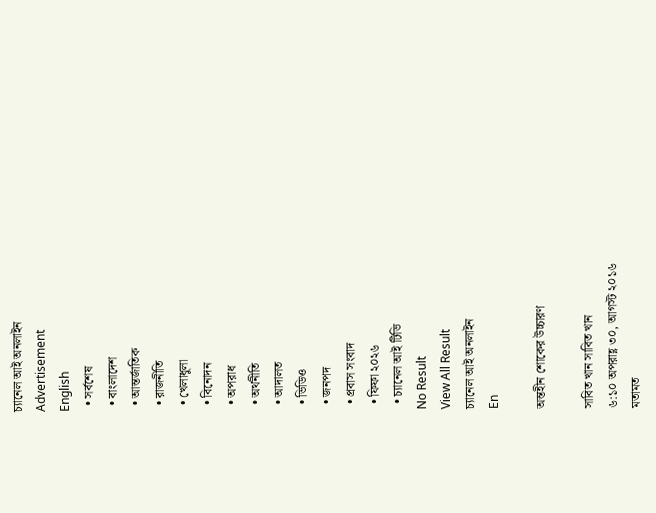চ্যানেল আই অনলাইন
Advertisement
English
  • সর্বশেষ
  • বাংলাদেশ
  • আন্তর্জাতিক
  • রাজনীতি
  • খেলাধুলা
  • বিনোদন
  • অপরাধ
  • অর্থনীতি
  • আদালত
  • ভিডিও
  • জনপদ
  • প্রবাস সংবাদ
  • ফিফা ২০২৬
  • চ্যানেল আই টিভি
No Result
View All Result
চ্যানেল আই অনলাইন
En

অন্তহীন শোকের উচ্চারণ

সাবিত খান সাবিত খান
৬:১০ অপরাহ্ণ ৩০, আগস্ট ২০১৬
মতামত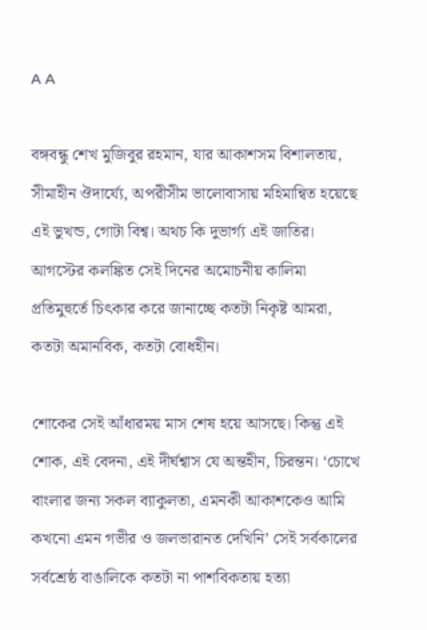A A

বঙ্গবন্ধু শেখ মুজিবুর রহমান, যার আকাশসম বিশালতায়, সীমাহীন ঔদার্য্যে, অপরীসীম ভালোবাসায় মহিমান্বিত হয়েছে এই ভুখন্ড, গোটা বিশ্ব। অথচ কি দুভার্গ্য এই জাতির। আগস্টের কলঙ্কিত সেই দিনের অমোচনীয় কালিমা প্রতিমুহুর্তে চিৎকার করে জানাচ্ছে কতটা নিকৃষ্ট আমরা, কতটা অমানবিক, কতটা বোধহীন।

শোকের সেই আঁধারময় মাস শেষ হয়ে আসছে। কিন্তু এই শোক, এই বেদনা, এই দীর্ঘশ্বাস যে অন্তহীন, চিরন্তন। ‘চোখে বাংলার জন্য সকল ব্যাকুলতা, এমনকী আকাশকেও আমি কখনো এমন গভীর ও জলভারানত দেখিনি’ সেই সর্বকালের সর্বশ্রেষ্ঠ বাঙালিকে কতটা না পাশবিকতায় হত্যা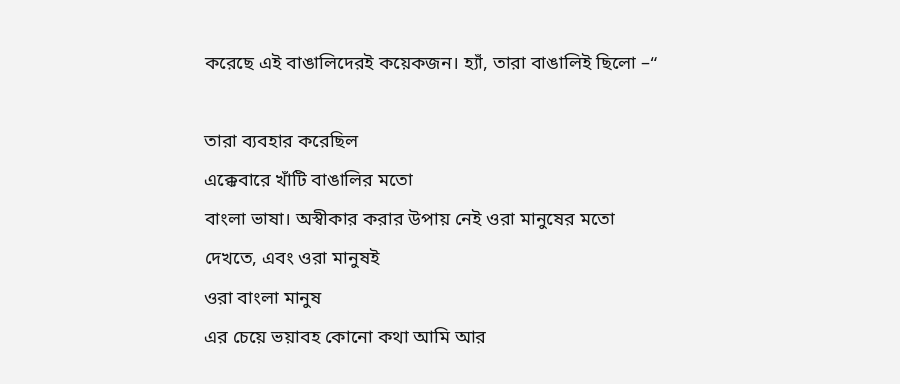করেছে এই বাঙালিদেরই কয়েকজন। হ্যাঁ, তারা বাঙালিই ছিলো –“

তারা ব্যবহার করেছিল
এক্কেবারে খাঁটি বাঙালির মতো
বাংলা ভাষা। অস্বীকার করার উপায় নেই ওরা মানুষের মতো
দেখতে, এবং ওরা মানুষই
ওরা বাংলা মানুষ
এর চেয়ে ভয়াবহ কোনো কথা আমি আর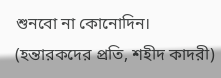শুনবো না কোনোদিন।
(হন্তারকদের প্রতি, শহীদ কাদরী)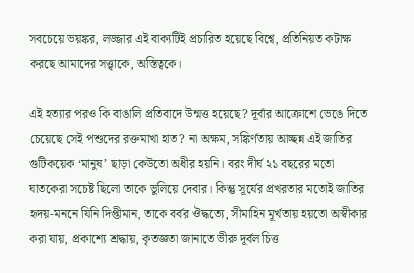সবচেয়ে ভয়ঙ্কর, লজ্জার এই বাক্যটিই প্রচারিত হয়েছে বিশ্বে, প্রতিনিয়ত কটাক্ষ করছে আমাদের সত্ত্বাকে, অস্তিত্বকে।

এই হত্যার পরও কি বাঙালি প্রতিবাদে উন্মত্ত হয়েছে? দূর্বার আক্রোশে ভেঙে দিতে চেয়েছে সেই পশুদের রক্তমাখা হাত? না অক্ষম, সঙ্কির্ণতায় আচ্ছন্ন এই জাতির গুটিকয়েক ‘মানুষ’ ছাড়া কেউতো অধীর হয়নি। বরং দীর্ঘ ২১ বছরের মতো ঘাতকেরা সচেষ্ট ছিলো তাকে ভুলিয়ে দেবার। কিন্তু সূর্যের প্রখরতার মতোই জাতির হৃদয়-মননে যিনি দিপ্তীমান, তাকে বর্বর ঔদ্ধত্যে, সীমাহিন মূর্খতায় হয়তো অস্বীকার করা যায়, প্রকাশ্যে শ্রদ্ধায়, কৃতজ্ঞতা জানাতে ভীরু দূর্বল চিত্ত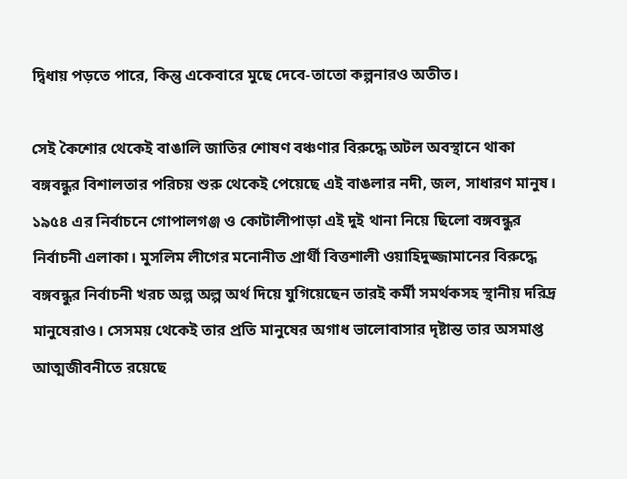দ্বিধায় পড়তে পারে, কিন্তু একেবারে মুছে দেবে-তাতো কল্পনারও অতীত।

সেই কৈশোর থেকেই বাঙালি জাতির শোষণ বঞ্চণার বিরুদ্ধে অটল অবস্থানে থাকা বঙ্গবন্ধুর বিশালতার পরিচয় শুরু থেকেই পেয়েছে এই বাঙলার নদী, জল, সাধারণ মানুষ। ১৯৫৪ এর নির্বাচনে গোপালগঞ্জ ও কোটালীপাড়া এই দুই থানা নিয়ে ছিলো বঙ্গবন্ধুর নির্বাচনী এলাকা। মুসলিম লীগের মনোনীত প্রার্থী বিত্তশালী ওয়াহিদুজ্জামানের বিরুদ্ধে বঙ্গবন্ধুর নির্বাচনী খরচ অল্প অল্প অর্থ দিয়ে যুগিয়েছেন তারই কর্মী সমর্থকসহ স্থানীয় দরিদ্র মানুষেরাও। সেসময় থেকেই তার প্রতি মানুষের অগাধ ভালোবাসার দৃষ্টান্ত তার অসমাপ্ত আত্মজীবনীতে রয়েছে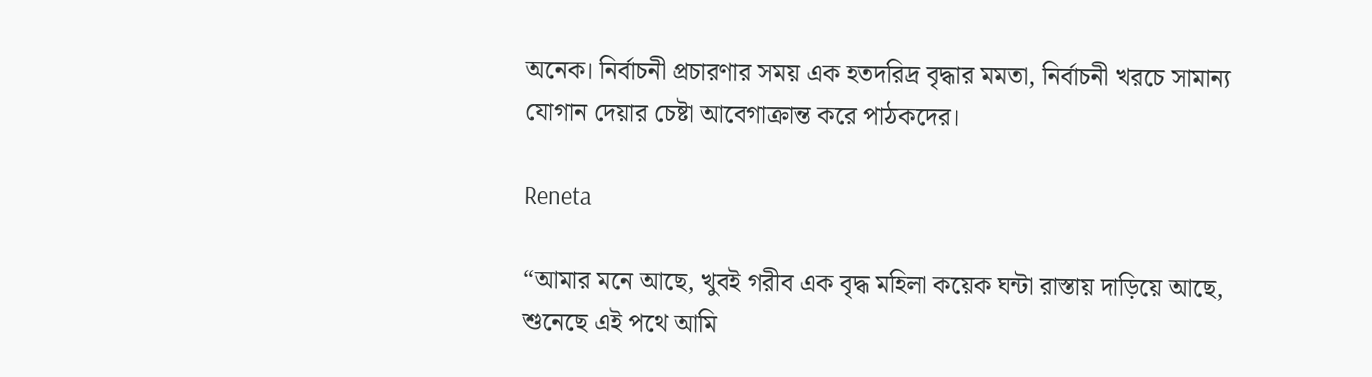অনেক। নির্বাচনী প্রচারণার সময় এক হতদরিদ্র বৃদ্ধার মমতা, নির্বাচনী খরচে সামান্য যোগান দেয়ার চেষ্টা আবেগাক্রান্ত করে পাঠকদের।

Reneta

“আমার মনে আছে, খুবই গরীব এক বৃদ্ধ মহিলা কয়েক ঘন্টা রাস্তায় দাড়িয়ে আছে, শুনেছে এই পথে আমি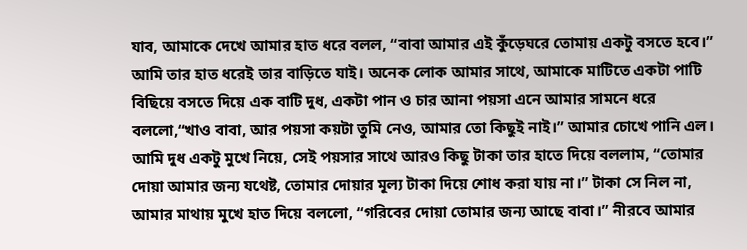যাব, আমাকে দেখে আমার হাত ধরে বলল, “বাবা আমার এই কুঁড়েঘরে তোমায় একটু বসতে হবে।” আমি তার হাত ধরেই তার বাড়িতে যাই। অনেক লোক আমার সাথে, আমাকে মাটিতে একটা পাটি বিছিয়ে বসতে দিয়ে এক বাটি দুধ, একটা পান ও চার আনা পয়সা এনে আমার সামনে ধরে বললো,“খাও বাবা, আর পয়সা কয়টা তুমি নেও, আমার তো কিছুই নাই।” আমার চোখে পানি এল। আমি দুধ একটু মুখে নিয়ে, সেই পয়সার সাথে আরও কিছু টাকা তার হাতে দিয়ে বললাম, “তোমার দোয়া আমার জন্য যথেষ্ট, তোমার দোয়ার মূল্য টাকা দিয়ে শোধ করা যায় না।” টাকা সে নিল না, আমার মাথায় মুখে হাত দিয়ে বললো, “গরিবের দোয়া তোমার জন্য আছে বাবা।” নীরবে আমার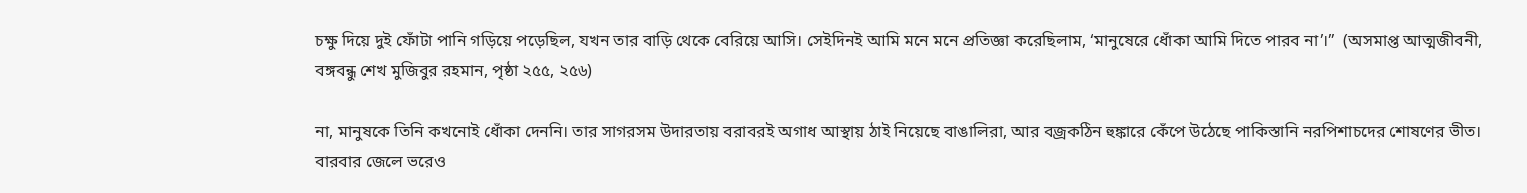চক্ষু দিয়ে দুই ফোঁটা পানি গড়িয়ে পড়েছিল, যখন তার বাড়ি থেকে বেরিয়ে আসি। সেইদিনই আমি মনে মনে প্রতিজ্ঞা করেছিলাম, ‘মানুষেরে ধোঁকা আমি দিতে পারব না’।”  (অসমাপ্ত আত্মজীবনী, বঙ্গবন্ধু শেখ মুজিবুর রহমান, পৃষ্ঠা ২৫৫, ২৫৬)

না, মানুষকে তিনি কখনোই ধোঁকা দেননি। তার সাগরসম উদারতায় বরাবরই অগাধ আস্থায় ঠাই নিয়েছে বাঙালিরা, আর বজ্রকঠিন হুঙ্কারে কেঁপে উঠেছে পাকিস্তানি নরপিশাচদের শোষণের ভীত। বারবার জেলে ভরেও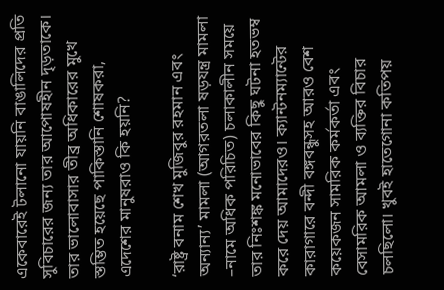একেবারেই টলানো যায়নি বাঙালিদের প্রতি সুবিচারের জন্য তার আপোষহীন দৃড়তাকে। তার ভালোবাসার তীব্র অধিকারের মুখে স্তম্ভিত হয়েছে পাকিস্তানি শোষকরা, এদেশের মানুষরাও কি হয়নি?

‘রাষ্ট্র বনাম শেখ মুজিবুর রহমান এবং অন্যান্য’ মামলা (আগরতলা ষড়যন্ত্র মামলা –নামে অধিক পরিচিত) চলাকালীন সময়ে তার নিঃশঙ্ক মনোভাবের কিছু ঘটনা হতভম্ব করে দেয় আমাদেরও। ক্যান্টনম্যান্টের কারাগারে বন্দী বঙ্গবন্ধুসহ আরও বেশ কয়েকজন সামরিক কর্মকর্তা এবং বেসামরিক আমলা ও ব্যক্তির বিচার চলছিলো। খুবই হাতেগোনা কতিপয়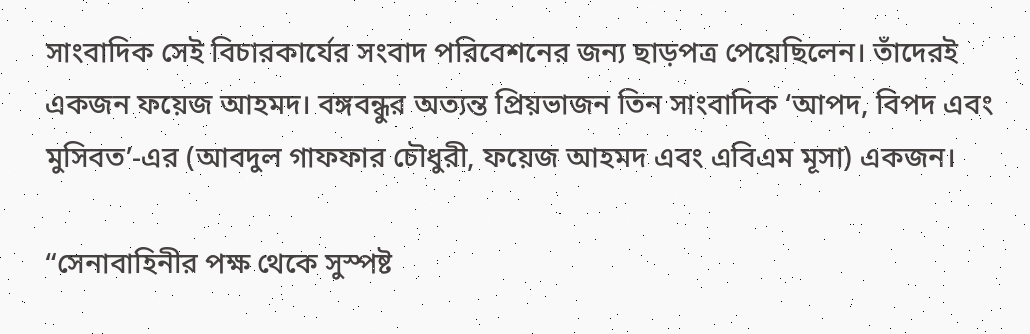সাংবাদিক সেই বিচারকার্যের সংবাদ পরিবেশনের জন্য ছাড়পত্র পেয়েছিলেন। তাঁদেরই একজন ফয়েজ আহমদ। বঙ্গবন্ধুর অত্যন্ত প্রিয়ভাজন তিন সাংবাদিক ‘আপদ, বিপদ এবং মুসিবত’-এর (আবদুল গাফফার চৌধুরী, ফয়েজ আহমদ এবং এবিএম মূসা) একজন।

“সেনাবাহিনীর পক্ষ থেকে সুস্পষ্ট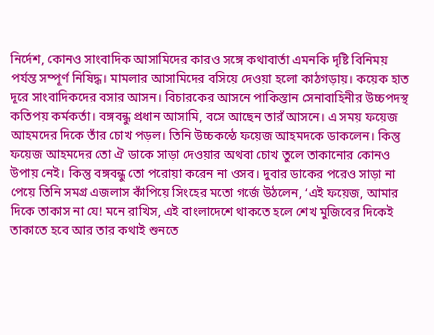নির্দেশ, কোনও সাংবাদিক আসামিদের কারও সঙ্গে কথাবার্তা এমনকি দৃষ্টি বিনিময় পর্যন্ত সম্পূর্ণ নিষিদ্ধ। মামলার আসামিদের বসিয়ে দেওয়া হলো কাঠগড়ায়। কয়েক হাত দূরে সাংবাদিকদের বসার আসন। বিচারকের আসনে পাকিস্তান সেনাবাহিনীর উচ্চপদস্থ কতিপয় কর্মকর্তা। বঙ্গবন্ধু প্রধান আসামি, বসে আছেন তারঁ আসনে। এ সময় ফয়েজ আহমদের দিকে তাঁর চোখ পড়ল। তিনি উচ্চকন্ঠে ফয়েজ আহমদকে ডাকলেন। কিন্তু ফয়েজ আহমদের তো ঐ ডাকে সাড়া দেওয়ার অথবা চোখ তুলে তাকানোর কোনও উপায় নেই। কিন্তু বঙ্গবন্ধু তো পরোয়া করেন না ওসব। দুবার ডাকের পরেও সাড়া না পেয়ে তিনি সমগ্র এজলাস কাঁপিয়ে সিংহের মতো গর্জে উঠলেন, ‘এই ফয়েজ, আমার দিকে তাকাস না যে! মনে রাখিস, এই বাংলাদেশে থাকতে হলে শেখ মুজিবের দিকেই তাকাতে হবে আর তার কথাই শুনতে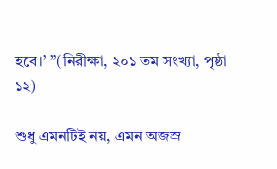হবে।’ ”(নিরীক্ষা, ২০১ তম সংখ্যা, পৃষ্ঠা ১২)

শুধু এমনটিই নয়, এমন অজস্র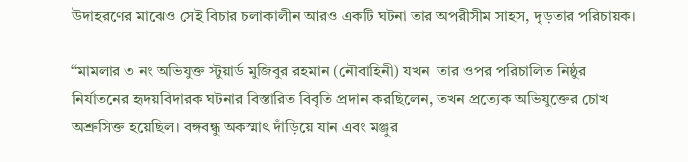উদাহরণের মাঝেও সেই বিচার চলাকালীন আরও একটি ঘটনা তার অপরীসীম সাহস, দৃড়তার পরিচায়ক।

“মামলার ৩ নং অভিযুক্ত স্টুয়ার্ড মুজিবুর রহমান (নৌবাহিনী) যখন  তার ওপর পরিচালিত নিষ্ঠুর নির্যাতনের হৃদয়বিদারক ঘটনার বিস্তারিত বিবৃতি প্রদান করছিলেন, তখন প্রত্যেক অভিযুক্তের চোখ অশ্রুসিক্ত হয়েছিল। বঙ্গবন্ধু অকস্মাৎ দাঁড়িয়ে যান এবং মঞ্জুর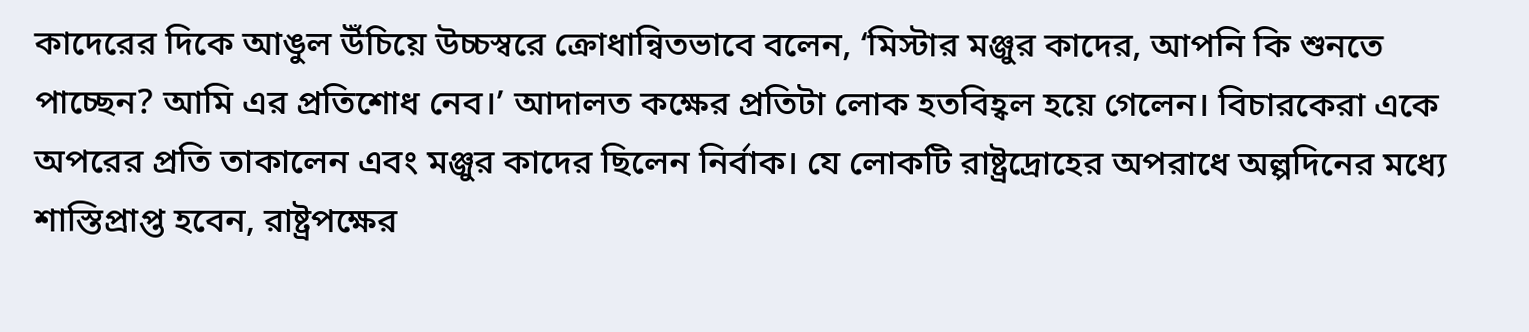কাদেরের দিকে আঙুল উঁচিয়ে উচ্চস্বরে ক্রোধান্বিতভাবে বলেন, ‘মিস্টার মঞ্জুর কাদের, আপনি কি শুনতে পাচ্ছেন? আমি এর প্রতিশোধ নেব।’ আদালত কক্ষের প্রতিটা লোক হতবিহ্বল হয়ে গেলেন। বিচারকেরা একে অপরের প্রতি তাকালেন এবং মঞ্জুর কাদের ছিলেন নির্বাক। যে লোকটি রাষ্ট্রদ্রোহের অপরাধে অল্পদিনের মধ্যে শাস্তিপ্রাপ্ত হবেন, রাষ্ট্রপক্ষের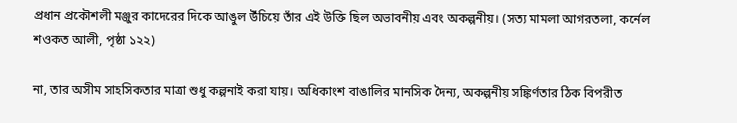প্রধান প্রকৌশলী মঞ্জুর কাদেরের দিকে আঙুল উঁচিয়ে তাঁর এই উক্তি ছিল অভাবনীয় এবং অকল্পনীয়। (সত্য মামলা আগরতলা, কর্নেল শওকত আলী, পৃষ্ঠা ১২২)

না, তার অসীম সাহসিকতার মাত্রা শুধু কল্পনাই করা যায়। অধিকাংশ বাঙালির মানসিক দৈন্য, অকল্পনীয় সঙ্কির্ণতার ঠিক বিপরীত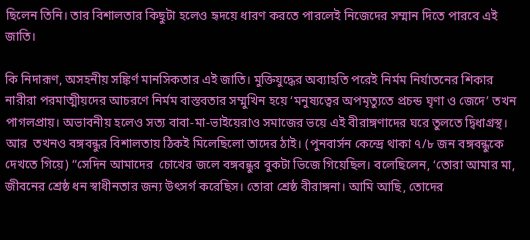ছিলেন তিনি। তার বিশালতার কিছুটা হলেও হৃদয়ে ধারণ করতে পারলেই নিজেদের সম্মান দিতে পারবে এই জাতি।

কি নিদারূণ, অসহনীয় সঙ্কির্ণ মানসিকতার এই জাতি। মুক্তিযুদ্ধের অব্যাহতি পরেই নির্মম নির্যাতনের শিকার নারীরা পরমাত্মীয়দের আচরণে নির্মম বাস্তবতার সম্মুখিন হয়ে ‘মনুষ্যত্বের অপমৃত্যুতে প্রচন্ড ঘৃণা ও জেদে’ তখন পাগলপ্রায়। অভাবনীয় হলেও সত্য বাবা-মা-ভাইয়েরাও সমাজের ভয়ে এই বীরাঙ্গণাদের ঘরে তুলতে দ্বিধাগ্রস্থ। আর  তখনও বঙ্গবন্ধুর বিশালতায় ঠিকই মিলেছিলো তাদের ঠাই। (পুনবার্সন কেন্দ্রে থাকা ৭/৮ জন বঙ্গবন্ধুকে দেখতে গিয়ে) “সেদিন আমাদের  চোখের জলে বঙ্গবন্ধুর বুকটা ভিজে গিয়েছিল। বলেছিলেন, ‘তোরা আমার মা, জীবনের শ্রেষ্ঠ ধন স্বাধীনতার জন্য উৎসর্গ করেছিস। তোরা শ্রেষ্ঠ বীরাঙ্গনা। আমি আছি, তোদের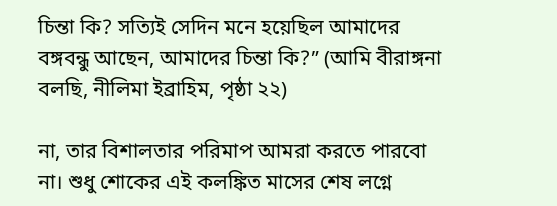চিন্তা কি? সত্যিই সেদিন মনে হয়েছিল আমাদের বঙ্গবন্ধু আছেন, আমাদের চিন্তা কি?” (আমি বীরাঙ্গনা বলছি, নীলিমা ইব্রাহিম, পৃষ্ঠা ২২)

না, তার বিশালতার পরিমাপ আমরা করতে পারবো না। শুধু শোকের এই কলঙ্কিত মাসের শেষ লগ্নে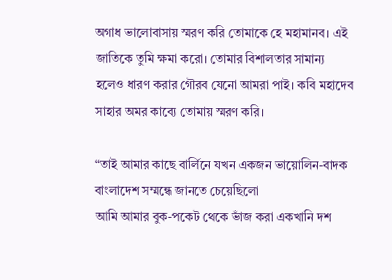অগাধ ভালোবাসায় স্মরণ করি তোমাকে হে মহামানব। এই জাতিকে তুমি ক্ষমা করো। তোমার বিশালতার সামান্য হলেও ধারণ করার গৌরব যেনো আমরা পাই। কবি মহাদেব সাহার অমর কাব্যে তোমায় স্মরণ করি।

“তাই আমার কাছে বার্লিনে যখন একজন ভায়োলিন-বাদক
বাংলাদেশ সম্মন্ধে জানতে চেয়েছিলো
আমি আমার বুক-পকেট থেকে ভাঁজ করা একখানি দশ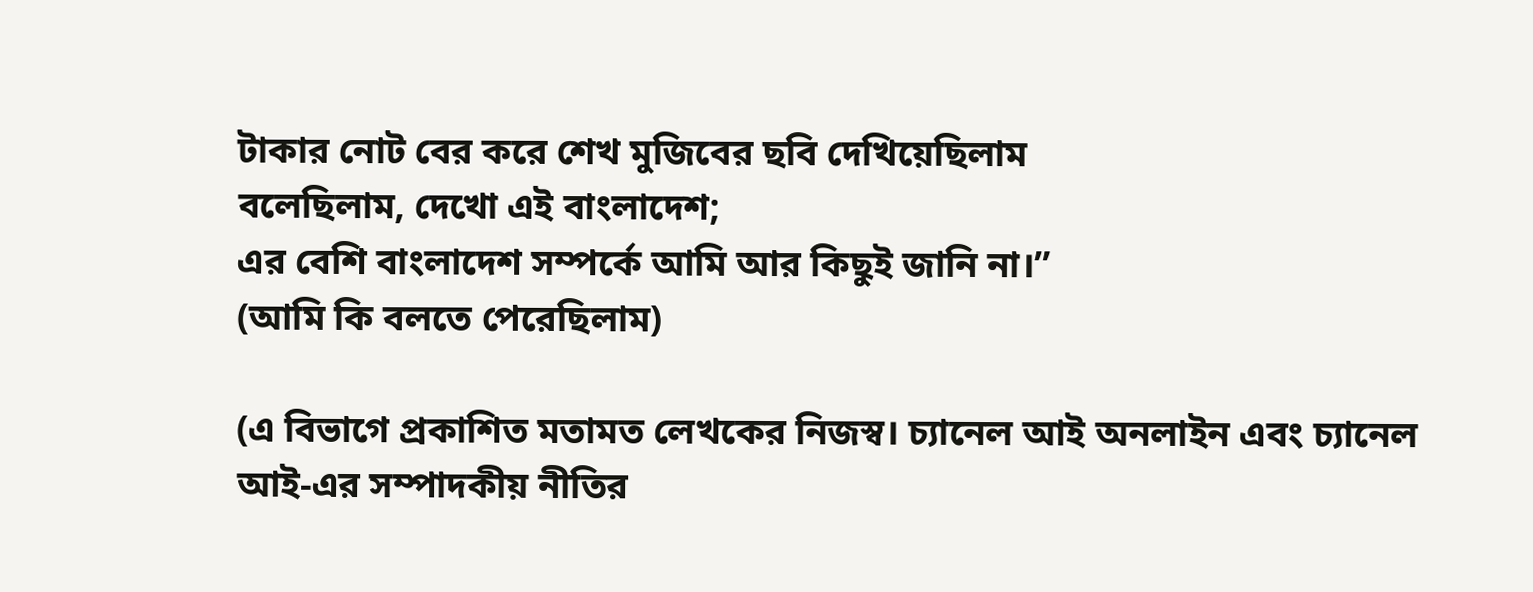টাকার নোট বের করে শেখ মুজিবের ছবি দেখিয়েছিলাম
বলেছিলাম, দেখো এই বাংলাদেশ;
এর বেশি বাংলাদেশ সম্পর্কে আমি আর কিছুই জানি না।”
(আমি কি বলতে পেরেছিলাম)

(এ বিভাগে প্রকাশিত মতামত লেখকের নিজস্ব। চ্যানেল আই অনলাইন এবং চ্যানেল
আই-এর সম্পাদকীয় নীতির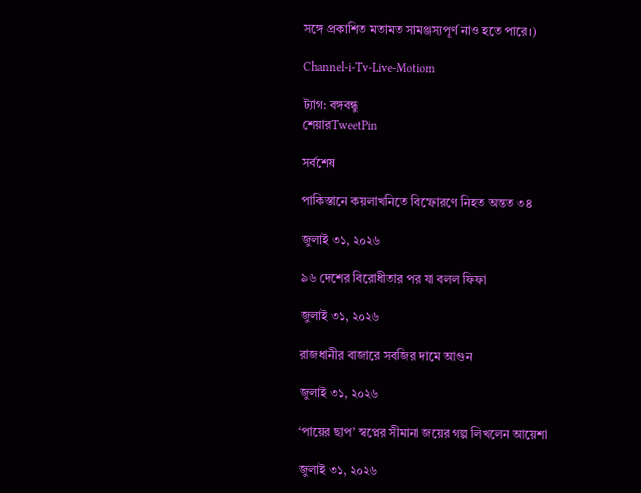সঙ্গে প্রকাশিত মতামত সামঞ্জস্যপূর্ণ নাও হতে পারে।)

Channel-i-Tv-Live-Motiom

ট্যাগ: বঙ্গবন্ধু
শেয়ারTweetPin

সর্বশেষ

পাকিস্তানে কয়লাখনিতে বিস্ফোরণে নিহত অন্তত ৩৪

জুলাই ৩১, ২০২৬

৯৬ দেশের বিরোধীতার পর যা বলল ফিফা

জুলাই ৩১, ২০২৬

রাজধানীর বাজারে সবজির দামে আগুন

জুলাই ৩১, ২০২৬

‘পায়ের ছাপ’ স্বপ্নের সীমানা জয়ের গল্প লিখলেন আয়েশা

জুলাই ৩১, ২০২৬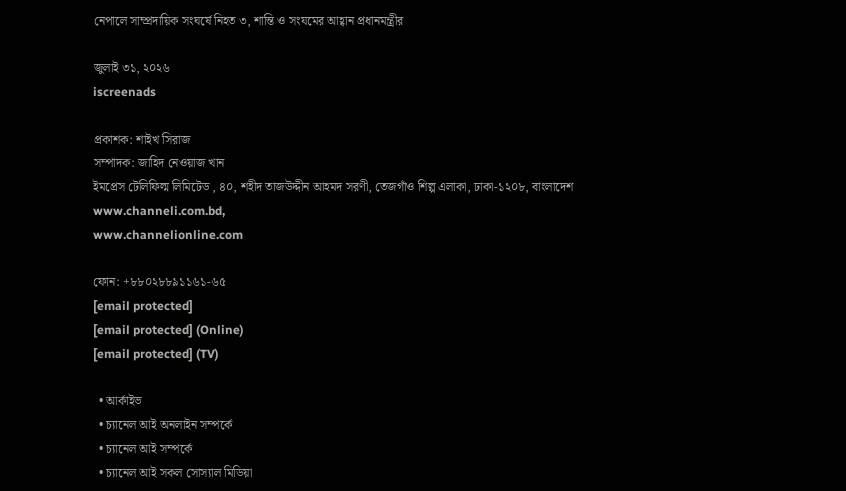নেপালে সাম্প্রদায়িক সংঘর্ষে নিহত ৩, শান্তি ও সংযমের আহ্বান প্রধানমন্ত্রীর

জুলাই ৩১, ২০২৬
iscreenads

প্রকাশক: শাইখ সিরাজ
সম্পাদক: জাহিদ নেওয়াজ খান
ইমপ্রেস টেলিফিল্ম লিমিটেড , ৪০, শহীদ তাজউদ্দীন আহমদ সরণী, তেজগাঁও শিল্প এলাকা, ঢাকা-১২০৮, বাংলাদেশ
www.channeli.com.bd,
www.channelionline.com

ফোন: +৮৮০২৮৮৯১১৬১-৬৫
[email protected]
[email protected] (Online)
[email protected] (TV)

  • আর্কাইভ
  • চ্যানেল আই অনলাইন সম্পর্কে
  • চ্যানেল আই সম্পর্কে
  • চ্যানেল আই সকল সোস্যাল মিডিয়া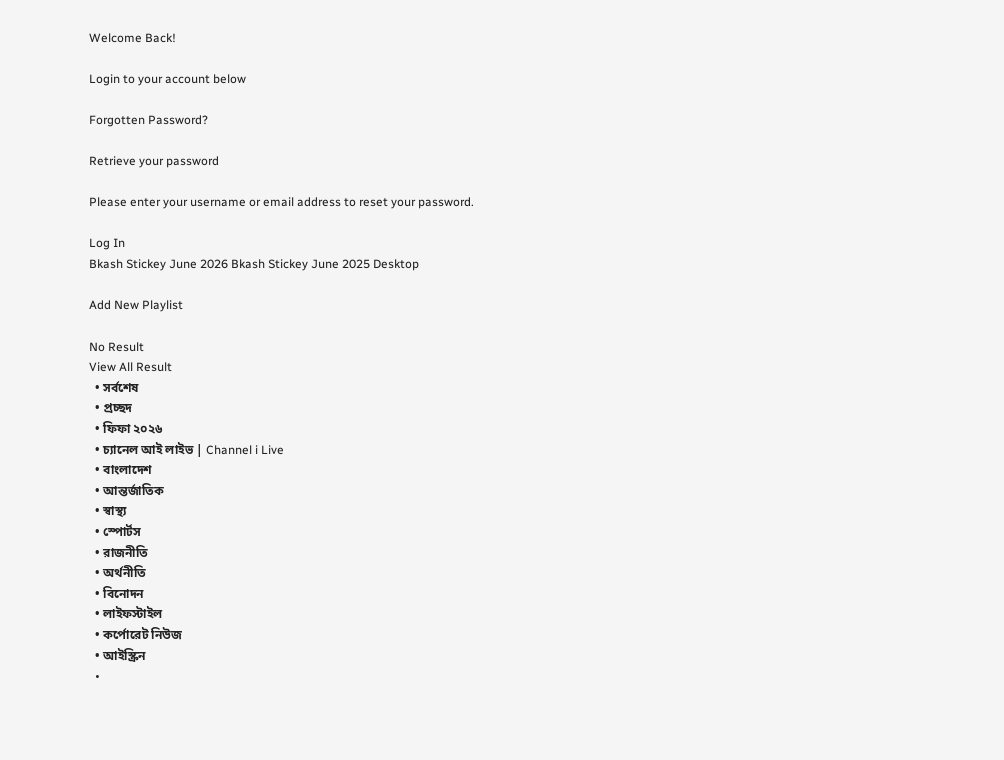Welcome Back!

Login to your account below

Forgotten Password?

Retrieve your password

Please enter your username or email address to reset your password.

Log In
Bkash Stickey June 2026 Bkash Stickey June 2025 Desktop

Add New Playlist

No Result
View All Result
  • সর্বশেষ
  • প্রচ্ছদ
  • ফিফা ২০২৬
  • চ্যানেল আই লাইভ | Channel i Live
  • বাংলাদেশ
  • আন্তর্জাতিক
  • স্বাস্থ্য
  • স্পোর্টস
  • রাজনীতি
  • অর্থনীতি
  • বিনোদন
  • লাইফস্টাইল
  • কর্পোরেট নিউজ
  • আইস্ক্রিন
  •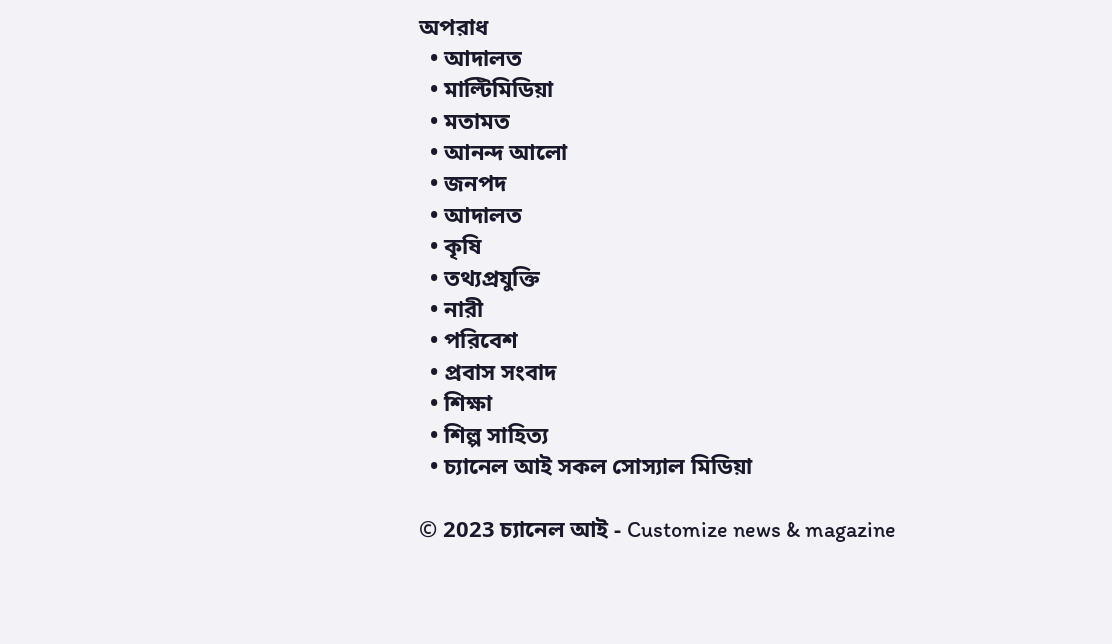অপরাধ
  • আদালত
  • মাল্টিমিডিয়া
  • মতামত
  • আনন্দ আলো
  • জনপদ
  • আদালত
  • কৃষি
  • তথ্যপ্রযুক্তি
  • নারী
  • পরিবেশ
  • প্রবাস সংবাদ
  • শিক্ষা
  • শিল্প সাহিত্য
  • চ্যানেল আই সকল সোস্যাল মিডিয়া

© 2023 চ্যানেল আই - Customize news & magazine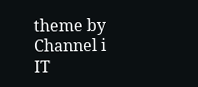theme by Channel i IT